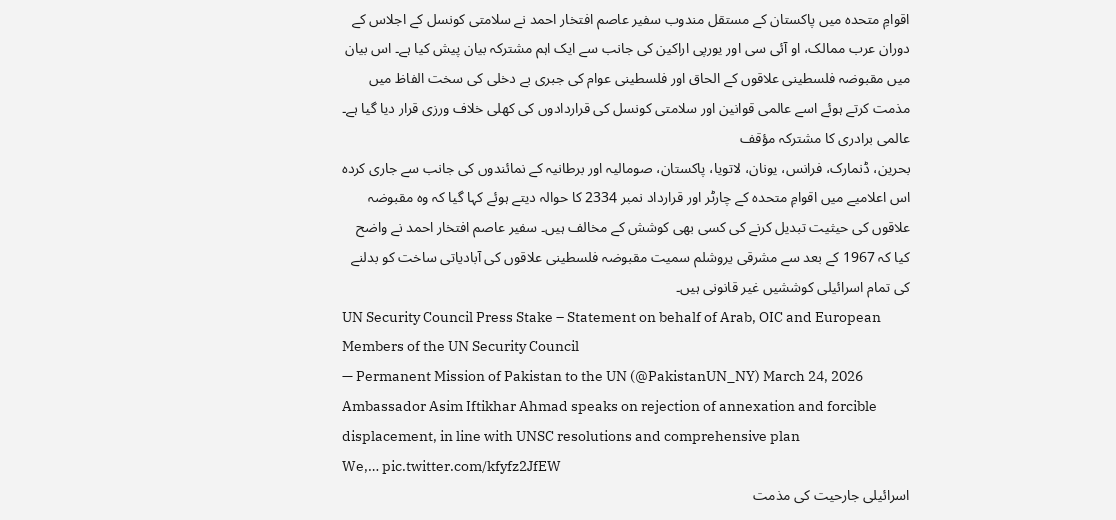اقوامِ متحدہ میں پاکستان کے مستقل مندوب سفیر عاصم افتخار احمد نے سلامتی کونسل کے اجلاس کے دوران عرب ممالک، او آئی سی اور یورپی اراکین کی جانب سے ایک اہم مشترکہ بیان پیش کیا ہے۔ اس بیان میں مقبوضہ فلسطینی علاقوں کے الحاق اور فلسطینی عوام کی جبری بے دخلی کی سخت الفاظ میں مذمت کرتے ہوئے اسے عالمی قوانین اور سلامتی کونسل کی قراردادوں کی کھلی خلاف ورزی قرار دیا گیا ہے۔
عالمی برادری کا مشترکہ مؤقف
بحرین، ڈنمارک، فرانس، یونان، لاتویا، پاکستان، صومالیہ اور برطانیہ کے نمائندوں کی جانب سے جاری کردہ اس اعلامیے میں اقوامِ متحدہ کے چارٹر اور قرارداد نمبر 2334 کا حوالہ دیتے ہوئے کہا گیا کہ وہ مقبوضہ علاقوں کی حیثیت تبدیل کرنے کی کسی بھی کوشش کے مخالف ہیں۔ سفیر عاصم افتخار احمد نے واضح کیا کہ 1967 کے بعد سے مشرقی یروشلم سمیت مقبوضہ فلسطینی علاقوں کی آبادیاتی ساخت کو بدلنے کی تمام اسرائیلی کوششیں غیر قانونی ہیں۔
UN Security Council Press Stake – Statement on behalf of Arab, OIC and European Members of the UN Security Council
— Permanent Mission of Pakistan to the UN (@PakistanUN_NY) March 24, 2026
Ambassador Asim Iftikhar Ahmad speaks on rejection of annexation and forcible displacement, in line with UNSC resolutions and comprehensive plan
We,… pic.twitter.com/kfyfz2JfEW
اسرائیلی جارحیت کی مذمت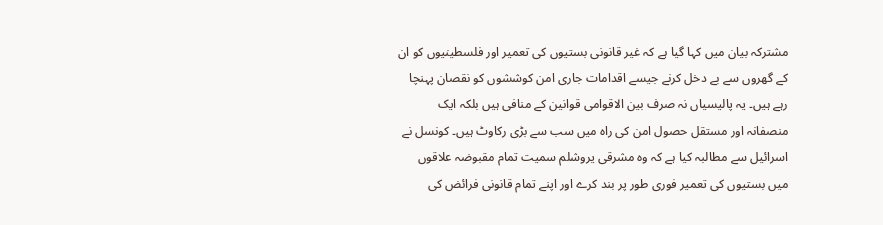مشترکہ بیان میں کہا گیا ہے کہ غیر قانونی بستیوں کی تعمیر اور فلسطینیوں کو ان کے گھروں سے بے دخل کرنے جیسے اقدامات جاری امن کوششوں کو نقصان پہنچا رہے ہیں۔ یہ پالیسیاں نہ صرف بین الاقوامی قوانین کے منافی ہیں بلکہ ایک منصفانہ اور مستقل حصول امن کی راہ میں سب سے بڑی رکاوٹ ہیں۔ کونسل نے اسرائیل سے مطالبہ کیا ہے کہ وہ مشرقی یروشلم سمیت تمام مقبوضہ علاقوں میں بستیوں کی تعمیر فوری طور پر بند کرے اور اپنے تمام قانونی فرائض کی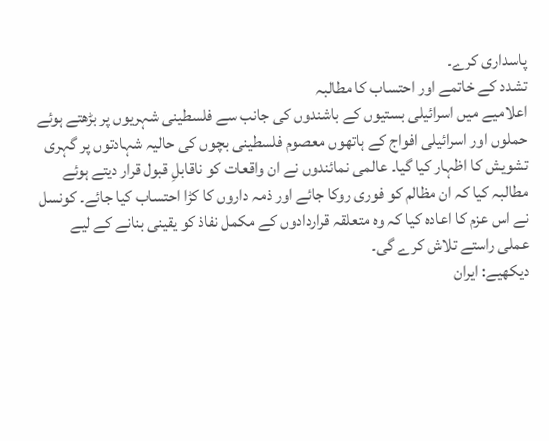پاسداری کرے۔
تشدد کے خاتمے اور احتساب کا مطالبہ
اعلامیے میں اسرائیلی بستیوں کے باشندوں کی جانب سے فلسطینی شہریوں پر بڑھتے ہوئے حملوں اور اسرائیلی افواج کے ہاتھوں معصوم فلسطینی بچوں کی حالیہ شہادتوں پر گہری تشویش کا اظہار کیا گیا۔ عالمی نمائندوں نے ان واقعات کو ناقابلِ قبول قرار دیتے ہوئے مطالبہ کیا کہ ان مظالم کو فوری روکا جائے اور ذمہ داروں کا کڑا احتساب کیا جائے۔ کونسل نے اس عزم کا اعادہ کیا کہ وہ متعلقہ قراردادوں کے مکمل نفاذ کو یقینی بنانے کے لیے عملی راستے تلاش کرے گی۔
دیکھیے: ایران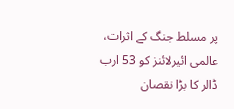پر مسلط جنگ کے اثرات، عالمی ائیرلائنز کو 53 ارب ڈالر کا بڑا نقصان